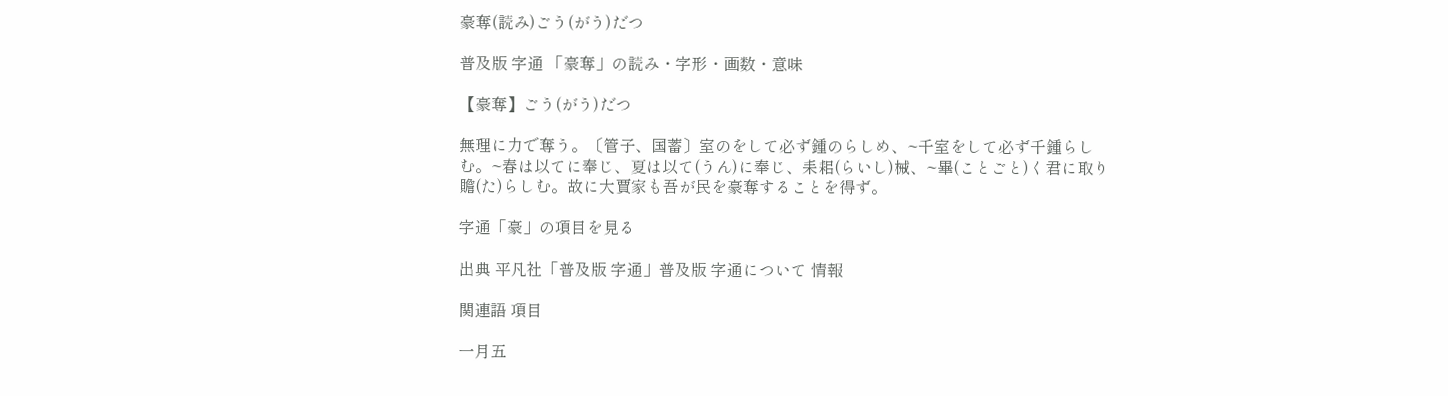豪奪(読み)ごう(がう)だつ

普及版 字通 「豪奪」の読み・字形・画数・意味

【豪奪】ごう(がう)だつ

無理に力で奪う。〔管子、国蓄〕室のをして必ず鍾のらしめ、~千室をして必ず千鍾らしむ。~春は以てに奉じ、夏は以て(うん)に奉じ、耒耜(らいし)械、~畢(ことごと)く君に取り贍(た)らしむ。故に大賈家も吾が民を豪奪することを得ず。

字通「豪」の項目を見る

出典 平凡社「普及版 字通」普及版 字通について 情報

関連語 項目

一月五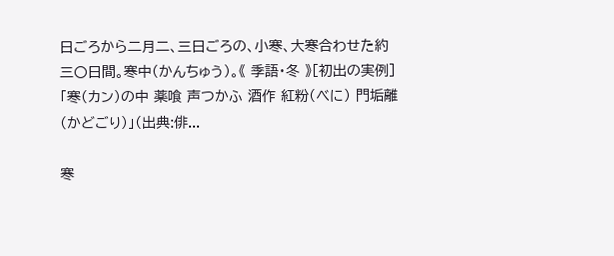日ごろから二月二、三日ごろの、小寒、大寒合わせた約三〇日間。寒中(かんちゅう)。《 季語・冬 》[初出の実例]「寒(カン)の中 薬喰 声つかふ 酒作 紅粉(べに) 門垢離(かどごり)」(出典:俳...

寒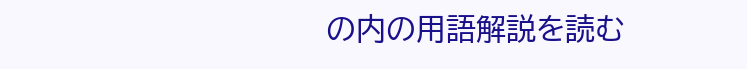の内の用語解説を読む